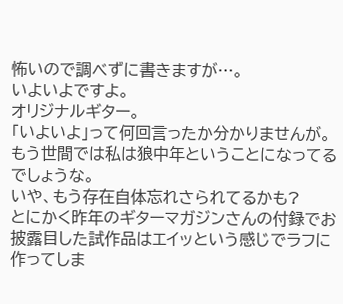怖いので調べずに書きますが…。
いよいよですよ。
オリジナルギター。
「いよいよ」って何回言ったか分かりませんが。
もう世間では私は狼中年ということになってるでしょうな。
いや、もう存在自体忘れさられてるかも?
とにかく昨年のギターマガジンさんの付録でお披露目した試作品はエイッという感じでラフに作ってしま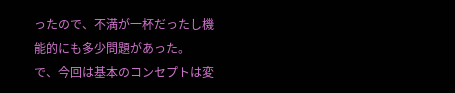ったので、不満が一杯だったし機能的にも多少問題があった。
で、今回は基本のコンセプトは変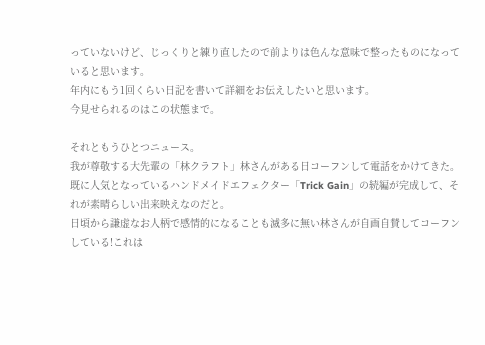っていないけど、じっくりと練り直したので前よりは色んな意味で整ったものになっていると思います。
年内にもう1回くらい日記を書いて詳細をお伝えしたいと思います。
今見せられるのはこの状態まで。

それともうひとつニュース。
我が尊敬する大先輩の「林クラフト」林さんがある日コーフンして電話をかけてきた。
既に人気となっているハンドメイドエフェクター「Trick Gain」の続編が完成して、それが素晴らしい出来映えなのだと。
日頃から謙虚なお人柄で感情的になることも滅多に無い林さんが自画自賛してコーフンしている!これは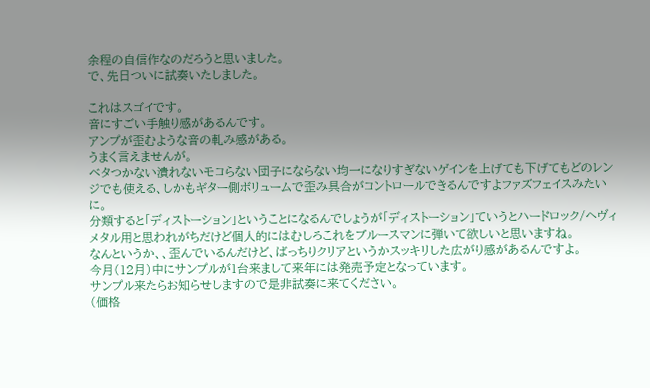余程の自信作なのだろうと思いました。
で、先日ついに試奏いたしました。

これはスゴイです。
音にすごい手触り感があるんです。
アンプが歪むような音の軋み感がある。
うまく言えませんが。
ベタつかない潰れないモコらない団子にならない均一になりすぎないゲインを上げても下げてもどのレンジでも使える、しかもギター側ボリュームで歪み具合がコントロールできるんですよファズフェイスみたいに。
分類すると「ディストーション」ということになるんでしょうが「ディストーション」ていうとハードロック/ヘヴィメタル用と思われがちだけど個人的にはむしろこれをブルースマンに弾いて欲しいと思いますね。
なんというか、、歪んでいるんだけど、ばっちりクリアというかスッキリした広がり感があるんですよ。
今月(12月)中にサンプルが1台来まして来年には発売予定となっています。
サンプル来たらお知らせしますので是非試奏に来てください。
(価格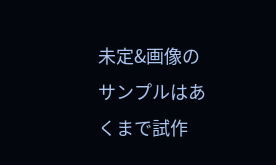未定&画像のサンプルはあくまで試作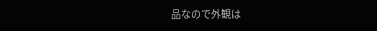品なので外観は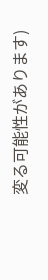変る可能性があります)